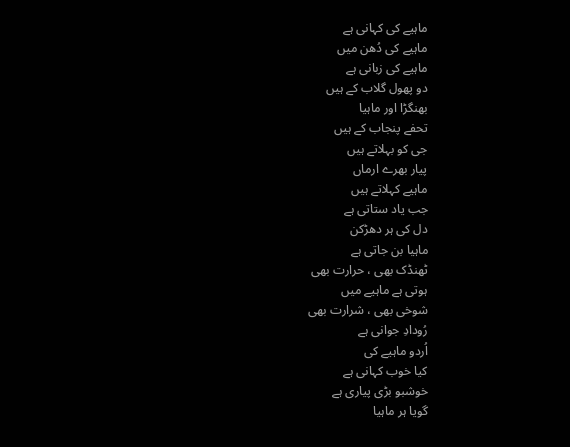ماہیے کی کہانی ہے
ماہیے کی دُھن میں
ماہیے کی زبانی ہے
دو پھول گلاب کے ہیں
بھنگڑا اور ماہیا
تحفے پنجاب کے ہیں
جی کو بہلاتے ہیں
پیار بھرے ارماں
ماہیے کہلاتے ہیں
جب یاد ستاتی ہے
دل کی ہر دھڑکن
ماہیا بن جاتی ہے
ٹھنڈک بھی ، حرارت بھی
ہوتی ہے ماہیے میں
شوخی بھی ، شرارت بھی
رُودادِ جوانی ہے
اُردو ماہیے کی
کیا خوب کہانی ہے
خوشبو بڑی پیاری ہے
گویا ہر ماہیا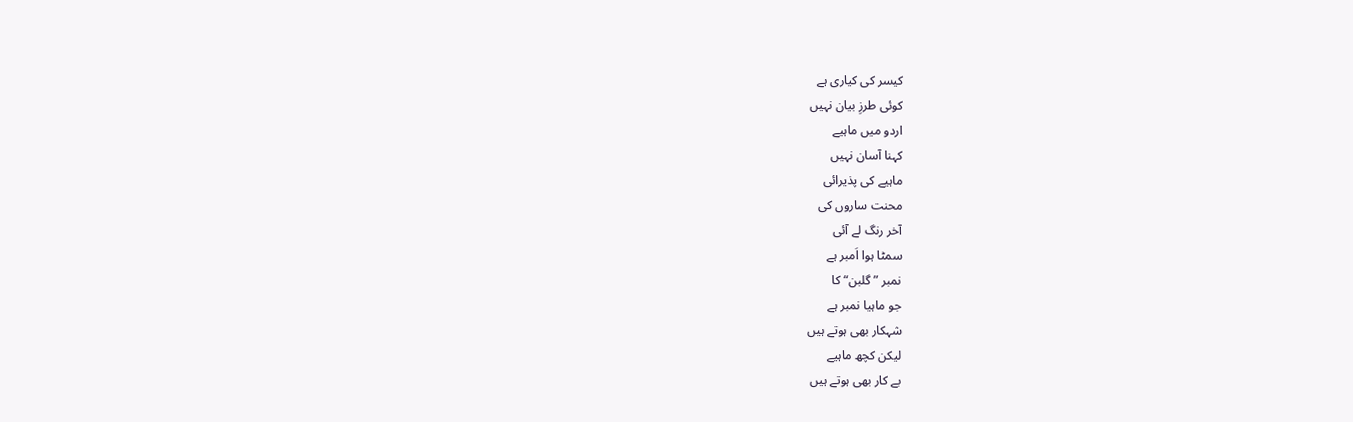کیسر کی کیاری ہے
کوئی طرزِ بیان نہیں
اردو میں ماہیے
کہنا آسان نہیں
ماہیے کی پذیرائی
محنت ساروں کی
آخر رنگ لے آئی
سمٹا ہوا اَمبر ہے
نمبر ”گلبن“ کا
جو ماہیا نمبر ہے
شہکار بھی ہوتے ہیں
لیکن کچھ ماہیے
بے کار بھی ہوتے ہیں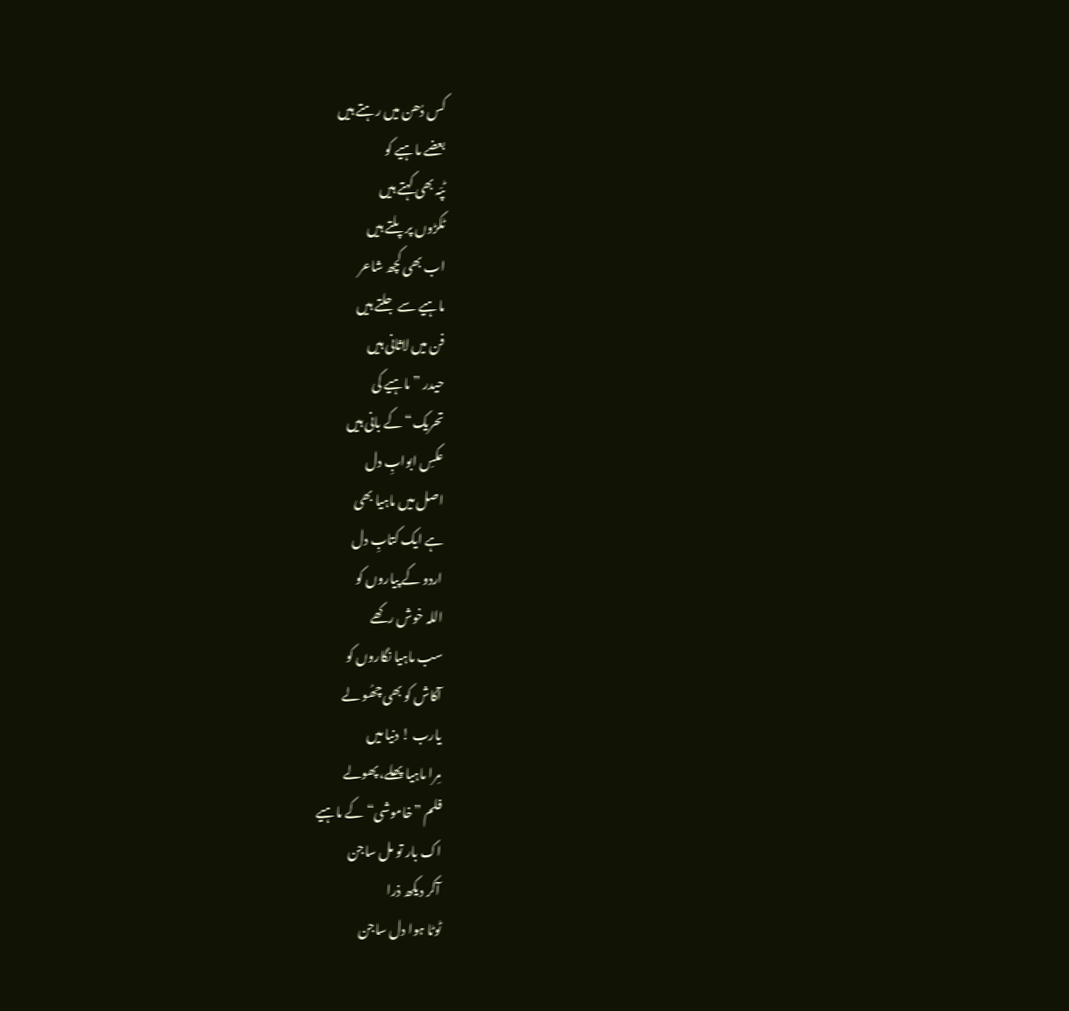کس دُھن میں رہتے ہیں
بعضے ماہیے کو
ٹپّہ بھی کہتے ہیں
ٹکڑوں پر پلتے ہیں
اب بھی کچھ شاعر
ماہیے سے جلتے ہیں
فن میں لاثانی ہیں
حیدر ”ماہیے کی
تحریک“ کے بانی ہیں
عکسِ ابوابِ دل
اصل میں ماہیا بھی
ہے ایک کتابِ دل
اردو کے پیاروں کو
اللہ خوش رکھے
سب ماہیا نگاروں کو
آکاش کو بھی چھُو لے
یارب ! دنیا میں
مِرا ماہیا پھلے، پھولے
فلم ”خاموشی“کے ماہیے
اک بار تو مل ساجن
آکر دیکھ ذرا
ٹوٹا ہوا دل ساجن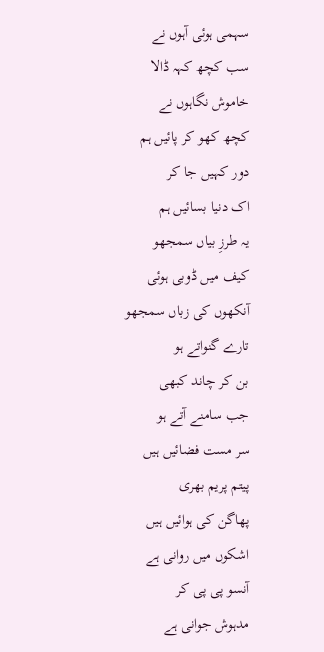سہمی ہوئی آہوں نے
سب کچھ کہہ ڈالا
خاموش نگاہوں نے
کچھ کھو کر پائیں ہم
دور کہیں جا کر
اک دنیا بسائیں ہم
یہ طرزِ بیاں سمجھو
کیف میں ڈوبی ہوئی
آنکھوں کی زباں سمجھو
تارے گنواتے ہو
بن کر چاند کبھی
جب سامنے آتے ہو
سر مست فضائیں ہیں
پیتم پریم بھری
پھاگن کی ہوائیں ہیں
اشکوں میں روانی ہے
آنسو پی پی کر
مدہوش جوانی ہے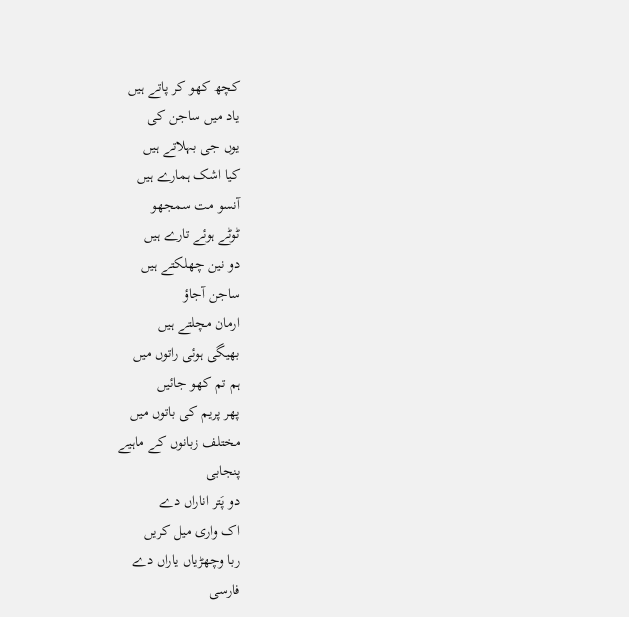کچھ کھو کر پاتے ہیں
یاد میں ساجن کی
یوں جی بہلاتے ہیں
کیا اشک ہمارے ہیں
آنسو مت سمجھو
ٹوٹے ہوئے تارے ہیں
دو نین چھلکتے ہیں
ساجن آجاؤ
ارمان مچلتے ہیں
بھیگی ہوئی راتوں میں
ہم تم کھو جائیں
پھر پریم کی باتوں میں
مختلف زبانوں کے ماہیے
پنجابی
دو پَتر اناراں دے
اک واری میل کریں
ربا وچھڑیاں یاراں دے
فارسی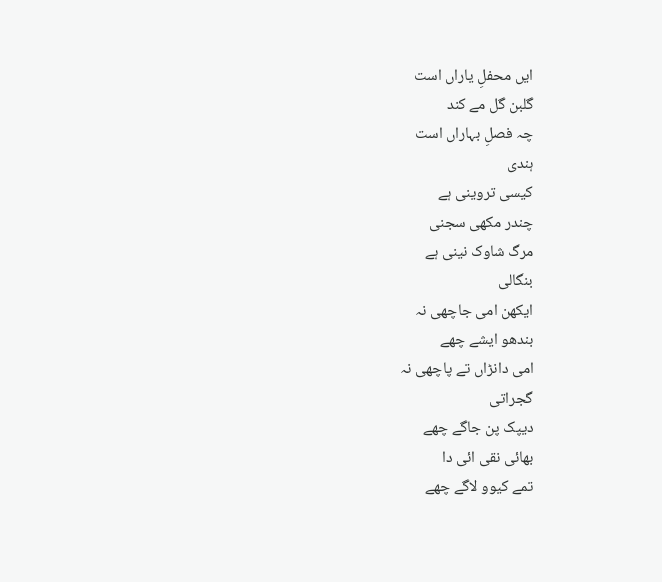ایں محفلِ یاراں است
گلبن گل مے کند
چہ فصلِ بہاراں است
ہندی
کیسی تروینی ہے
چندر مکھی سجنی
مرگ شاوک نینی ہے
بنگالی
ایکھن امی جاچھی نہ
بندھو ایشے چھے
امی دانڑاں تے پاچھی نہ
گجراتی
دیپک پن جاگے چھے
بھائی نقی ائی دا
تمے کیوو لاگے چھے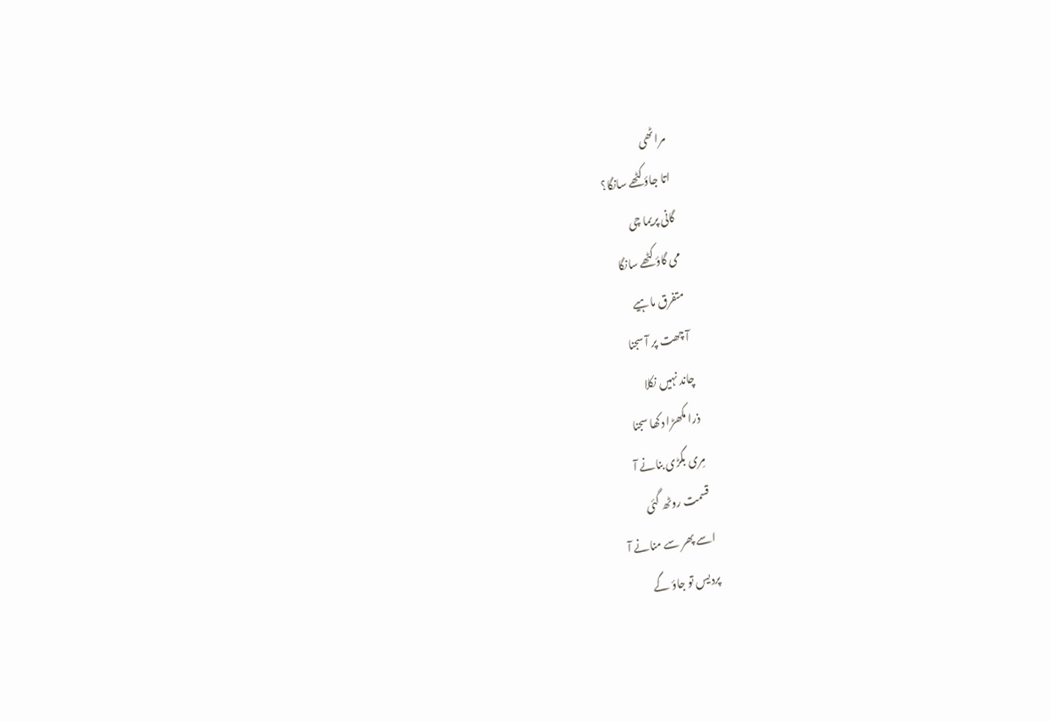مراٹھی
اتا جاؤ کٹھے سانگا؟
گانی پریما چی
می گاؤ کٹھے سانگا
متفرق ماہیے
آ چھت پر آ سجنا
چاند نہیں نکلا
ذرا مکھڑا دکھا سجنا
مِری بگڑی بنانے آ
قسمت روٹھ گئی
اسے پھر سے منانے آ
پردیس تو جاؤ گے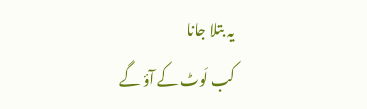یہ بتلا جانا
کب لَوٹ کے آؤ گے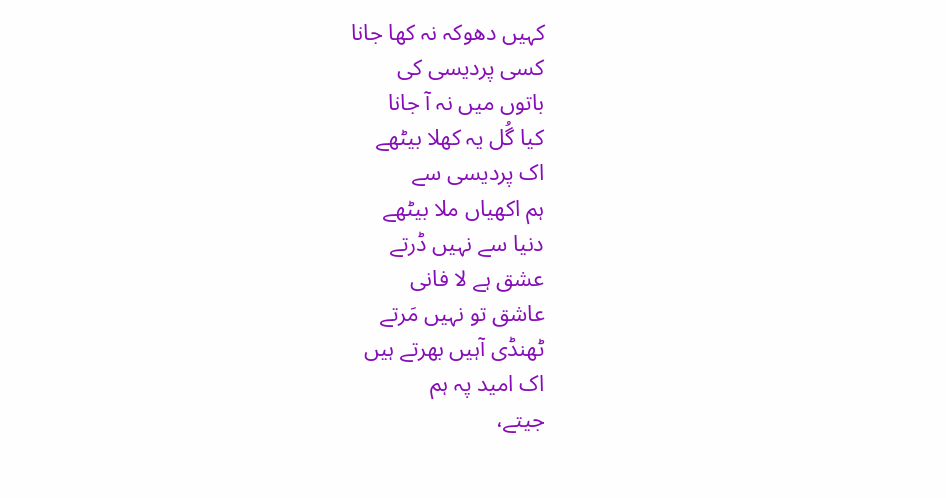کہیں دھوکہ نہ کھا جانا
کسی پردیسی کی
باتوں میں نہ آ جانا
کیا گُل یہ کھلا بیٹھے
اک پردیسی سے
ہم اکھیاں ملا بیٹھے
دنیا سے نہیں ڈرتے
عشق ہے لا فانی
عاشق تو نہیں مَرتے
ٹھنڈی آہیں بھرتے ہیں
اک امید پہ ہم
جیتے،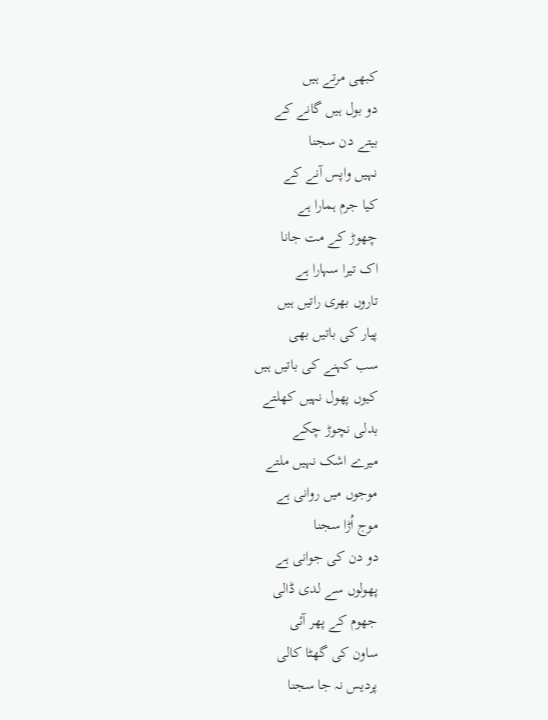کبھی مرتے ہیں
دو بول ہیں گانے کے
بیتے دن سجنا
نہیں واپس آنے کے
کیا جرم ہمارا ہے
چھوڑ کے مت جانا
اک تیرا سہارا ہے
تاروں بھری راتیں ہیں
پیار کی باتیں بھی
سب کہنے کی باتیں ہیں
کیوں پھول نہیں کھلتے
بدلی نچوڑ چکے
میرے اشک نہیں ملتے
موجوں میں روانی ہے
موج اُڑا سجنا
دو دن کی جوانی ہے
پھولوں سے لدی ڈالی
جھوم کے پھر آئی
ساون کی گھٹا کالی
پردیس نہ جا سجنا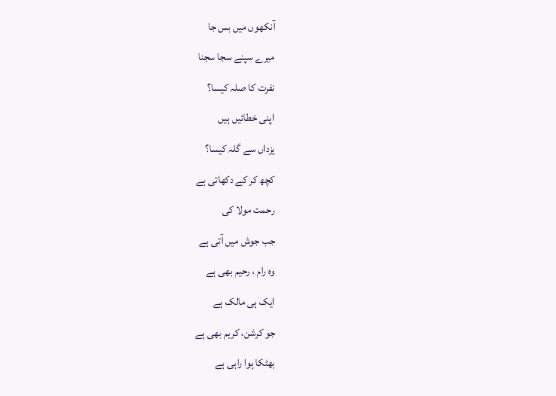آنکھوں میں بس جا
میرے سپنے سجا سجنا
نفرت کا صلہ کیسا؟
اپنی خطائیں ہیں
یزداں سے گلہ کیسا؟
کچھ کر کے دکھاتی ہے
رحمت مولا کی
جب جوش میں آتی ہے
وہ رام ، رحیم بھی ہے
ایک ہی مالک ہے
جو کرشن، کریم بھی ہے
بھٹکا ہوا راہی ہے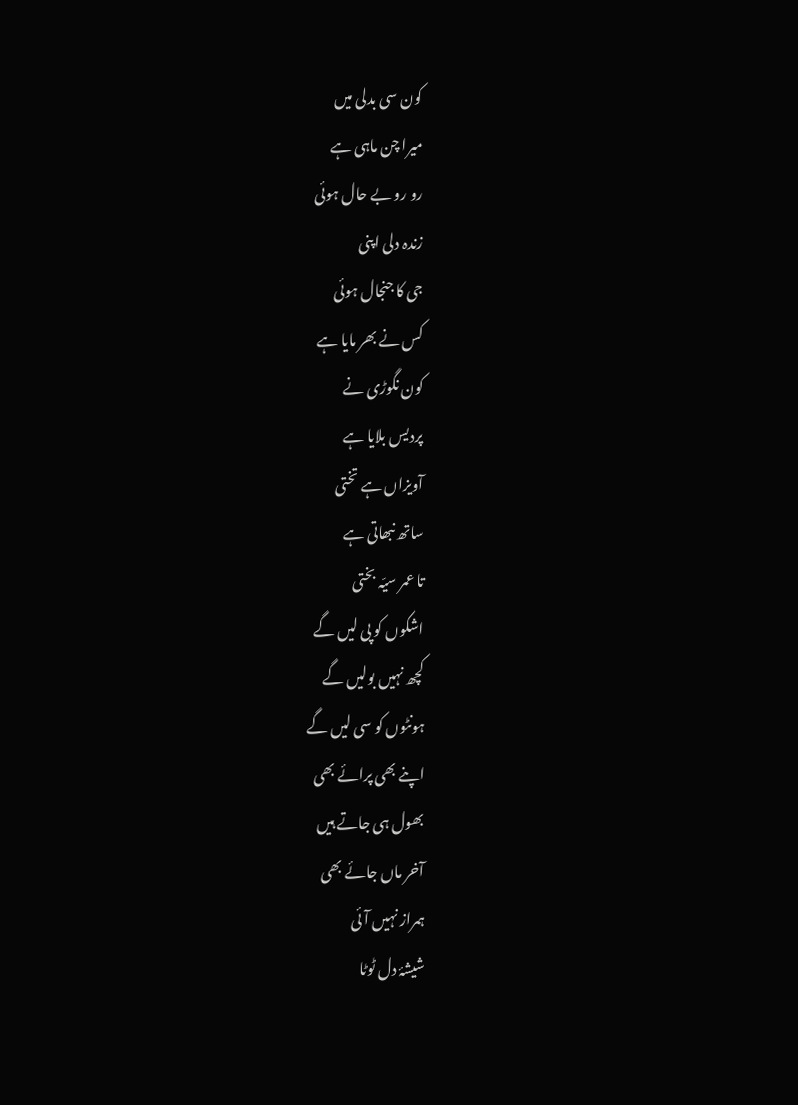کون سی بدلی میں
میرا چن ماہی ہے
رو رو بے حال ہوئی
زندہ دلی اپنی
جی کا جنجال ہوئی
کس نے بھر مایا ہے
کون نگوڑی نے
پردیس بلایا ہے
آویزاں ہے تختی
ساتھ نبھاتی ہے
تا عمر سیّہ بختی
اشکوں کو پی لیں گے
کچھ نہیں بولیں گے
ہونٹوں کو سی لیں گے
اپنے بھی پرائے بھی
بھول ہی جاتے ہیں
آخر ماں جائے بھی
ہمراز نہیں آئی
شیشۂ دل ٹوٹا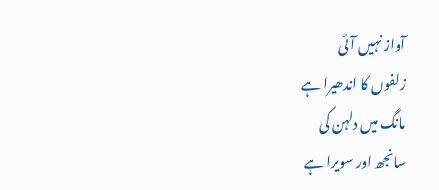آواز نہیں آئی
زلفوں کا اندھیرا ہے
مانگ میں دلہن کی
سانجھ اور سویرا ہے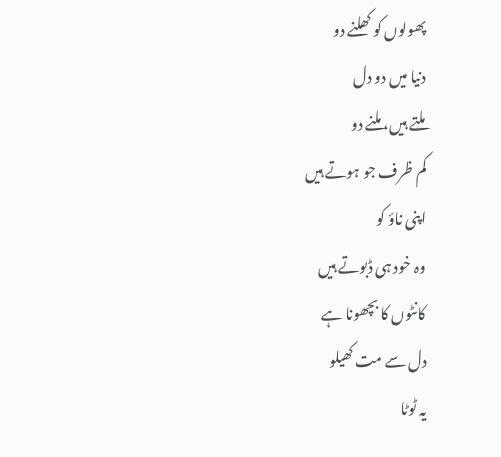پھولوں کو کھلنے دو
دنیا میں دو دل
ملتے ہیں، ملنے دو
کم ظرف جو ہوتے ہیں
اپنی ناؤ کو
وہ خود ہی ڈبوتے ہیں
کانٹوں کا بچھونا ہے
دل سے مت کھیلو
یہ ٹوٹا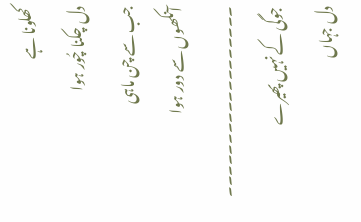کھلونا ہے
دل چکنا چُور ہوا
جب سے چن ماہی
آنکھوں سے دور ہوا
۔۔۔۔۔۔۔۔۔۔۔۔۔۔۔۔۔۔
جوگی کے نہیں پھیرے
دل جہاں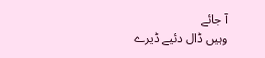آ جائے
وہیں ڈال دئیے ڈیرے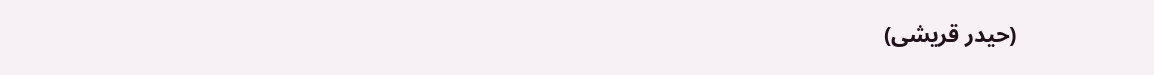(حیدر قریشی)